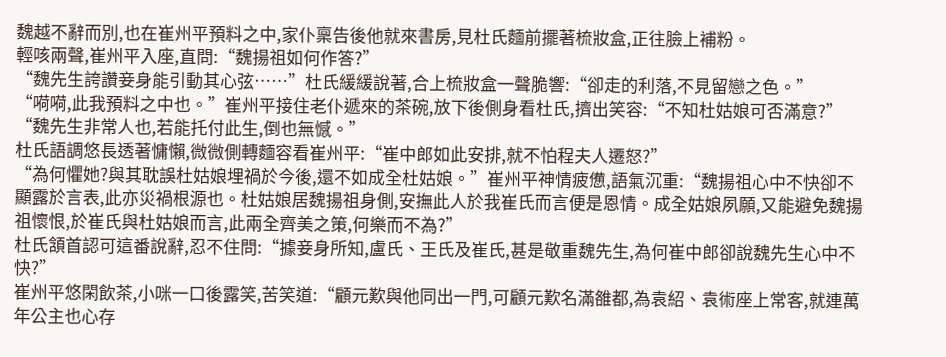魏越不辭而別,也在崔州平預料之中,家仆稟告後他就來書房,見杜氏麵前擺著梳妝盒,正往臉上補粉。
輕咳兩聲,崔州平入座,直問:“魏揚祖如何作答?”
“魏先生誇讚妾身能引動其心弦……”杜氏緩緩說著,合上梳妝盒一聲脆響:“卻走的利落,不見留戀之色。”
“嗬嗬,此我預料之中也。”崔州平接住老仆遞來的茶碗,放下後側身看杜氏,擠出笑容:“不知杜姑娘可否滿意?”
“魏先生非常人也,若能托付此生,倒也無憾。”
杜氏語調悠長透著慵懶,微微側轉麵容看崔州平:“崔中郎如此安排,就不怕程夫人遷怒?”
“為何懼她?與其耽誤杜姑娘埋禍於今後,還不如成全杜姑娘。”崔州平神情疲憊,語氣沉重:“魏揚祖心中不快卻不顯露於言表,此亦災禍根源也。杜姑娘居魏揚祖身側,安撫此人於我崔氏而言便是恩情。成全姑娘夙願,又能避免魏揚祖懷恨,於崔氏與杜姑娘而言,此兩全齊美之策,何樂而不為?”
杜氏頷首認可這番說辭,忍不住問:“據妾身所知,盧氏、王氏及崔氏,甚是敬重魏先生,為何崔中郎卻說魏先生心中不快?”
崔州平悠閑飲茶,小咪一口後露笑,苦笑道:“顧元歎與他同出一門,可顧元歎名滿雒都,為袁紹、袁術座上常客,就連萬年公主也心存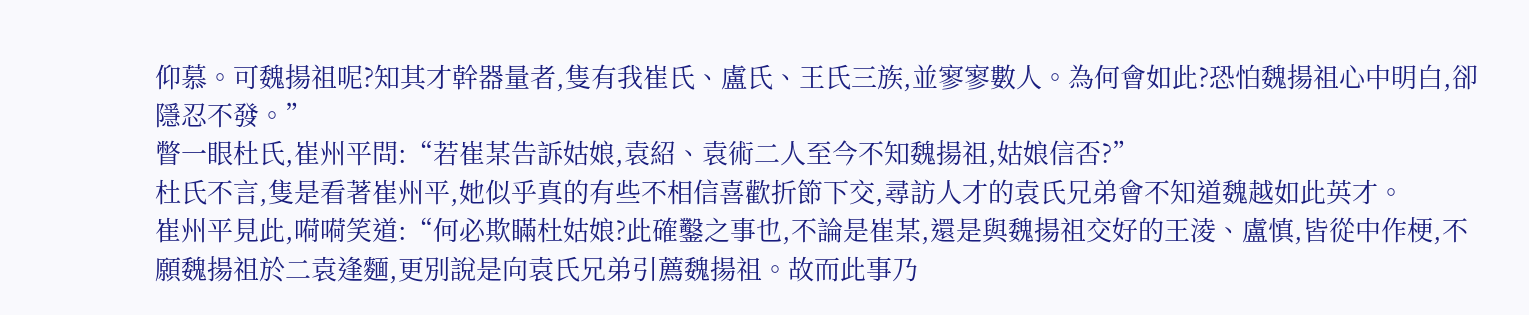仰慕。可魏揚祖呢?知其才幹器量者,隻有我崔氏、盧氏、王氏三族,並寥寥數人。為何會如此?恐怕魏揚祖心中明白,卻隱忍不發。”
瞥一眼杜氏,崔州平問:“若崔某告訴姑娘,袁紹、袁術二人至今不知魏揚祖,姑娘信否?”
杜氏不言,隻是看著崔州平,她似乎真的有些不相信喜歡折節下交,尋訪人才的袁氏兄弟會不知道魏越如此英才。
崔州平見此,嗬嗬笑道:“何必欺瞞杜姑娘?此確鑿之事也,不論是崔某,還是與魏揚祖交好的王淩、盧慎,皆從中作梗,不願魏揚祖於二袁逢麵,更別說是向袁氏兄弟引薦魏揚祖。故而此事乃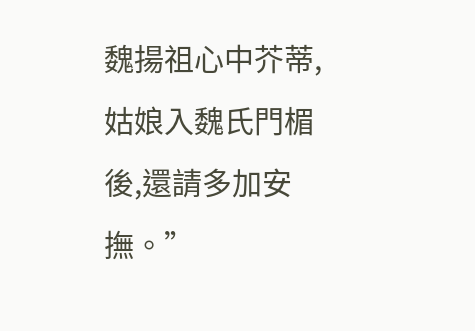魏揚祖心中芥蒂,姑娘入魏氏門楣後,還請多加安撫。”